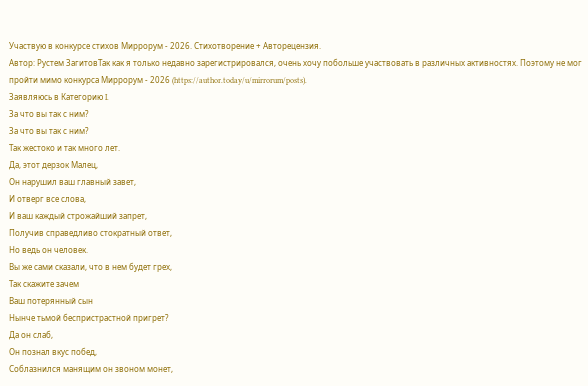Участвую в конкурсе стихов Миррорум - 2026. Стихотворение + Авторецензия.
Автор: Рустем ЗагитовТак как я только недавно зарегистрировался, очень хочу побольше участвовать в различных активностях. Поэтому не мог пройти мимо конкурса Миррорум - 2026 (https://author.today/u/mirrorum/posts).
Заявляюсь в Категорию I.
За что вы так с ним?
За что вы так с ним?
Так жестоко и так много лет.
Да, этот дерзок Малец,
Он нарушил ваш главный завет,
И отверг все слова,
И ваш каждый строжайший запрет,
Получив справедливо стократный ответ,
Но ведь он человек.
Вы же сами сказали, что в нем будет грех,
Так скажите зачем
Ваш потерянный сын
Нынче тьмой беспристрастной пригрет?
Да он слаб,
Он познал вкус побед,
Соблазнился манящим он звоном монет,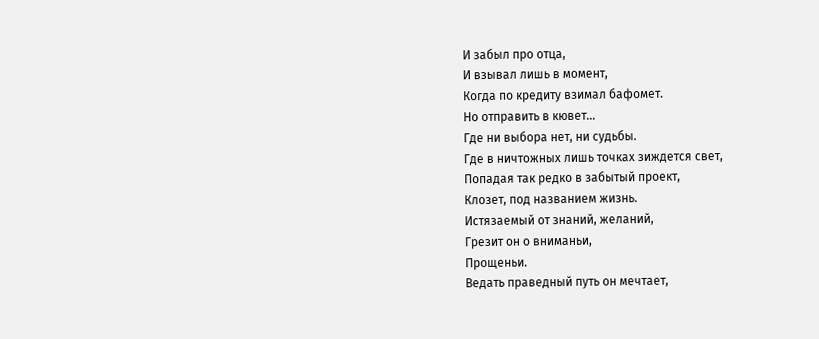И забыл про отца,
И взывал лишь в момент,
Когда по кредиту взимал бафомет.
Но отправить в кювет…
Где ни выбора нет, ни судьбы.
Где в ничтожных лишь точках зиждется свет,
Попадая так редко в забытый проект,
Клозет, под названием жизнь.
Истязаемый от знаний, желаний,
Грезит он о вниманьи,
Прощеньи.
Ведать праведный путь он мечтает,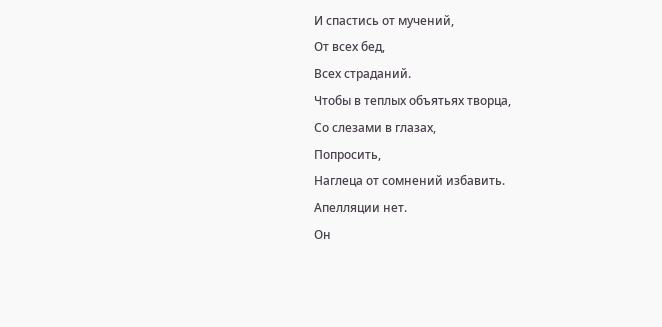И спастись от мучений,
От всех бед,
Всех страданий.
Чтобы в теплых объятьях творца,
Со слезами в глазах,
Попросить,
Наглеца от сомнений избавить.
Апелляции нет.
Он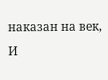наказан на век,
И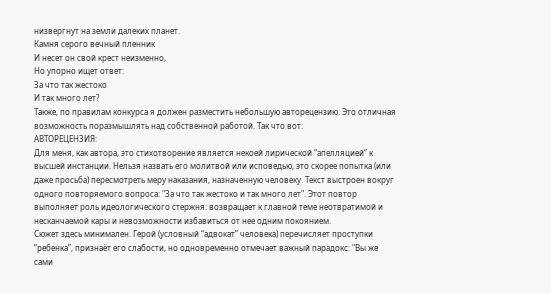низвергнут на земли далеких планет.
Камня серого вечный пленник
И несет он свой крест неизменно,
Но упорно ищет ответ:
За что так жестоко
И так много лет?
Также, по правилам конкурса я должен разместить небольшую авторецензию. Это отличная возможность поразмышлять над собственной работой. Так что вот:
АВТОРЕЦЕНЗИЯ:
Для меня, как автора, это стихотворение является некоей лирической “апелляцией” к высшей инстанции. Нельзя назвать его молитвой или исповедью, это скорее попытка (или даже просьба) пересмотреть меру наказания, назначенную человеку. Текст выстроен вокруг одного повторяемого вопроса: "За что так жестоко и так много лет". Этот повтор выполняет роль идеологического стержня: возвращает к главной теме неотвратимой и несканчаемой кары и невозможности избавиться от нее одним покоянием.
Сюжет здесь минимален. Герой (условный “адвокат” человека) перечисляет проступки “ребенка”, признаёт его слабости, но одновременно отмечает важный парадокс: "Вы же сами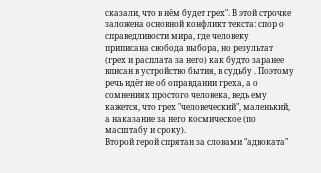сказали, что в нём будет грех". В этой строчке заложена основной конфликт текста: спор о справедливости мира, где человеку приписана свобода выбора, но результат (грех и расплата за него) как будто заранее вписан в устройство бытия, в судьбу . Поэтому речь идёт не об оправдании греха, а о сомнениях простого человека, ведь ему кажется, что грех "человеческий", маленький, а наказание за него космическое (по масштабу и сроку).
Второй герой спрятан за словами "адвоката"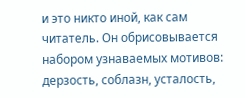и это никто иной, как сам читатель. Он обрисовывается набором узнаваемых мотивов: дерзость, соблазн, усталость,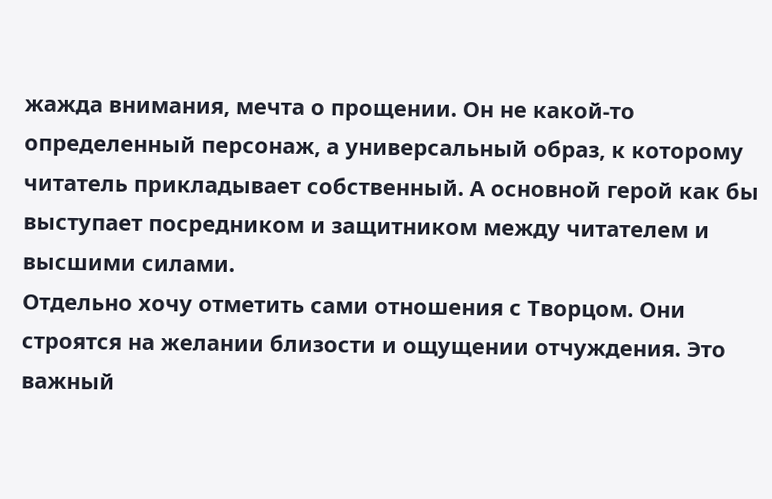жажда внимания, мечта о прощении. Он не какой-то определенный персонаж, а универсальный образ, к которому читатель прикладывает собственный. А основной герой как бы выступает посредником и защитником между читателем и высшими силами.
Отдельно хочу отметить сами отношения с Творцом. Они строятся на желании близости и ощущении отчуждения. Это важный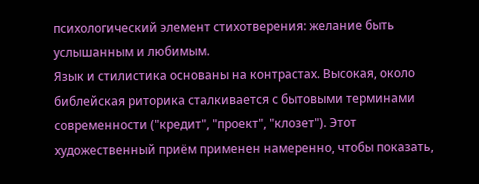психологический элемент стихотверения: желание быть услышанным и любимым.
Язык и стилистика основаны на контрастах. Высокая, около библейская риторика сталкивается с бытовыми терминами современности ("кредит", "проект", "клозет"). Этот художественный приём применен намеренно, чтобы показать,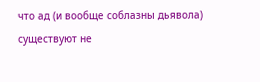что ад (и вообще соблазны дьявола) существуют не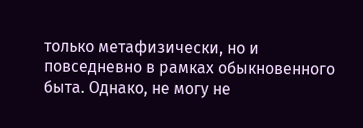только метафизически, но и повседневно в рамках обыкновенного быта. Однако, не могу не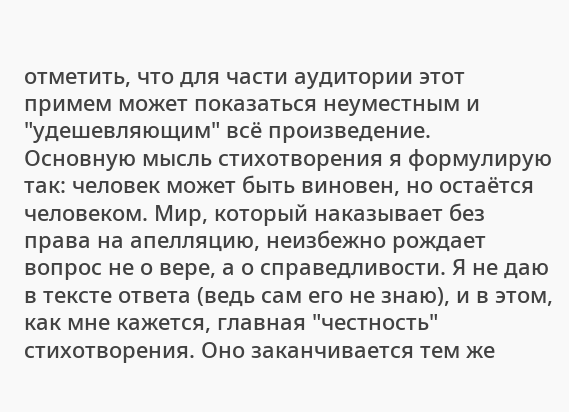отметить, что для части аудитории этот примем может показаться неуместным и "удешевляющим" всё произведение.
Основную мысль стихотворения я формулирую так: человек может быть виновен, но остаётся человеком. Мир, который наказывает без права на апелляцию, неизбежно рождает вопрос не о вере, а о справедливости. Я не даю в тексте ответа (ведь сам его не знаю), и в этом, как мне кажется, главная "честность" стихотворения. Оно заканчивается тем же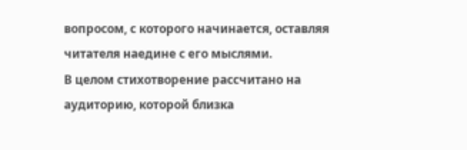вопросом, с которого начинается, оставляя читателя наедине с его мыслями.
В целом стихотворение рассчитано на аудиторию, которой близка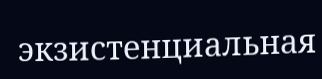экзистенциальная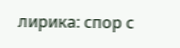лирика: спор с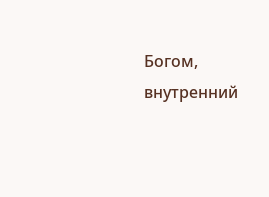Богом, внутренний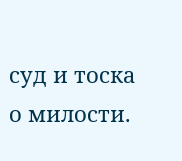суд и тоска о милости.